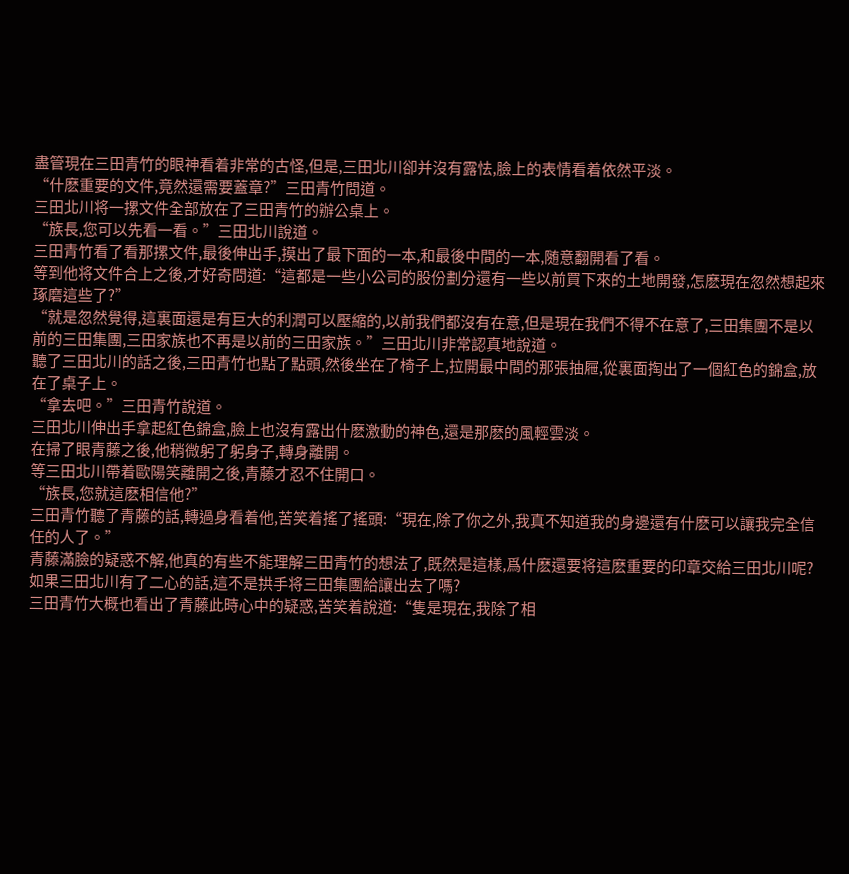盡管現在三田青竹的眼神看着非常的古怪,但是,三田北川卻并沒有露怯,臉上的表情看着依然平淡。
“什麽重要的文件,竟然還需要蓋章?”三田青竹問道。
三田北川将一摞文件全部放在了三田青竹的辦公桌上。
“族長,您可以先看一看。”三田北川說道。
三田青竹看了看那摞文件,最後伸出手,摸出了最下面的一本,和最後中間的一本,随意翻開看了看。
等到他将文件合上之後,才好奇問道:“這都是一些小公司的股份劃分還有一些以前買下來的土地開發,怎麽現在忽然想起來琢磨這些了?”
“就是忽然覺得,這裏面還是有巨大的利潤可以壓縮的,以前我們都沒有在意,但是現在我們不得不在意了,三田集團不是以前的三田集團,三田家族也不再是以前的三田家族。”三田北川非常認真地說道。
聽了三田北川的話之後,三田青竹也點了點頭,然後坐在了椅子上,拉開最中間的那張抽屜,從裏面掏出了一個紅色的錦盒,放在了桌子上。
“拿去吧。”三田青竹說道。
三田北川伸出手拿起紅色錦盒,臉上也沒有露出什麽激動的神色,還是那麽的風輕雲淡。
在掃了眼青藤之後,他稍微躬了躬身子,轉身離開。
等三田北川帶着歐陽笑離開之後,青藤才忍不住開口。
“族長,您就這麽相信他?”
三田青竹聽了青藤的話,轉過身看着他,苦笑着搖了搖頭:“現在,除了你之外,我真不知道我的身邊還有什麽可以讓我完全信任的人了。”
青藤滿臉的疑惑不解,他真的有些不能理解三田青竹的想法了,既然是這樣,爲什麽還要将這麽重要的印章交給三田北川呢?如果三田北川有了二心的話,這不是拱手将三田集團給讓出去了嗎?
三田青竹大概也看出了青藤此時心中的疑惑,苦笑着說道:“隻是現在,我除了相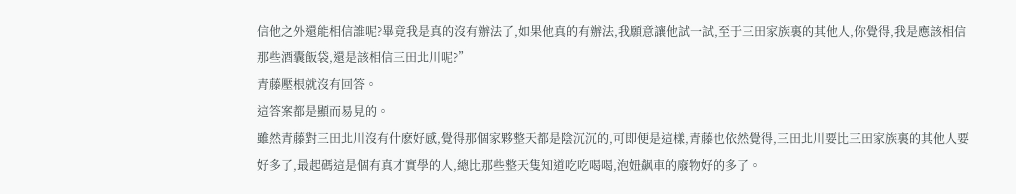信他之外還能相信誰呢?畢竟我是真的沒有辦法了,如果他真的有辦法,我願意讓他試一試,至于三田家族裏的其他人,你覺得,我是應該相信那些酒囊飯袋,還是該相信三田北川呢?”
青藤壓根就沒有回答。
這答案都是顯而易見的。
雖然青藤對三田北川沒有什麽好感,覺得那個家夥整天都是陰沉沉的,可即便是這樣,青藤也依然覺得,三田北川要比三田家族裏的其他人要好多了,最起碼這是個有真才實學的人,總比那些整天隻知道吃吃喝喝,泡妞飙車的廢物好的多了。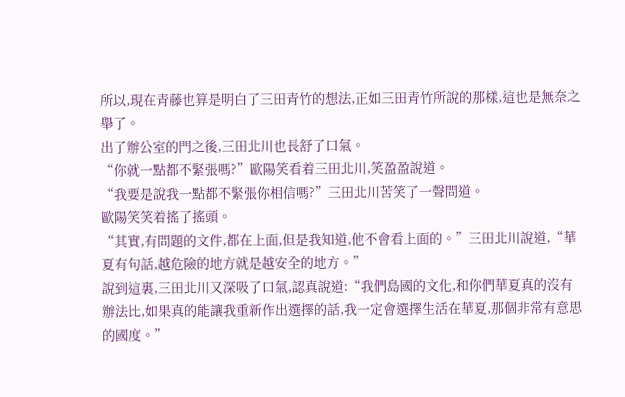所以,現在青藤也算是明白了三田青竹的想法,正如三田青竹所說的那樣,這也是無奈之舉了。
出了辦公室的門之後,三田北川也長舒了口氣。
“你就一點都不緊張嗎?”歐陽笑看着三田北川,笑盈盈說道。
“我要是說我一點都不緊張你相信嗎?”三田北川苦笑了一聲問道。
歐陽笑笑着搖了搖頭。
“其實,有問題的文件,都在上面,但是我知道,他不會看上面的。”三田北川說道,“華夏有句話,越危險的地方就是越安全的地方。”
說到這裏,三田北川又深吸了口氣,認真說道:“我們島國的文化,和你們華夏真的沒有辦法比,如果真的能讓我重新作出選擇的話,我一定會選擇生活在華夏,那個非常有意思的國度。”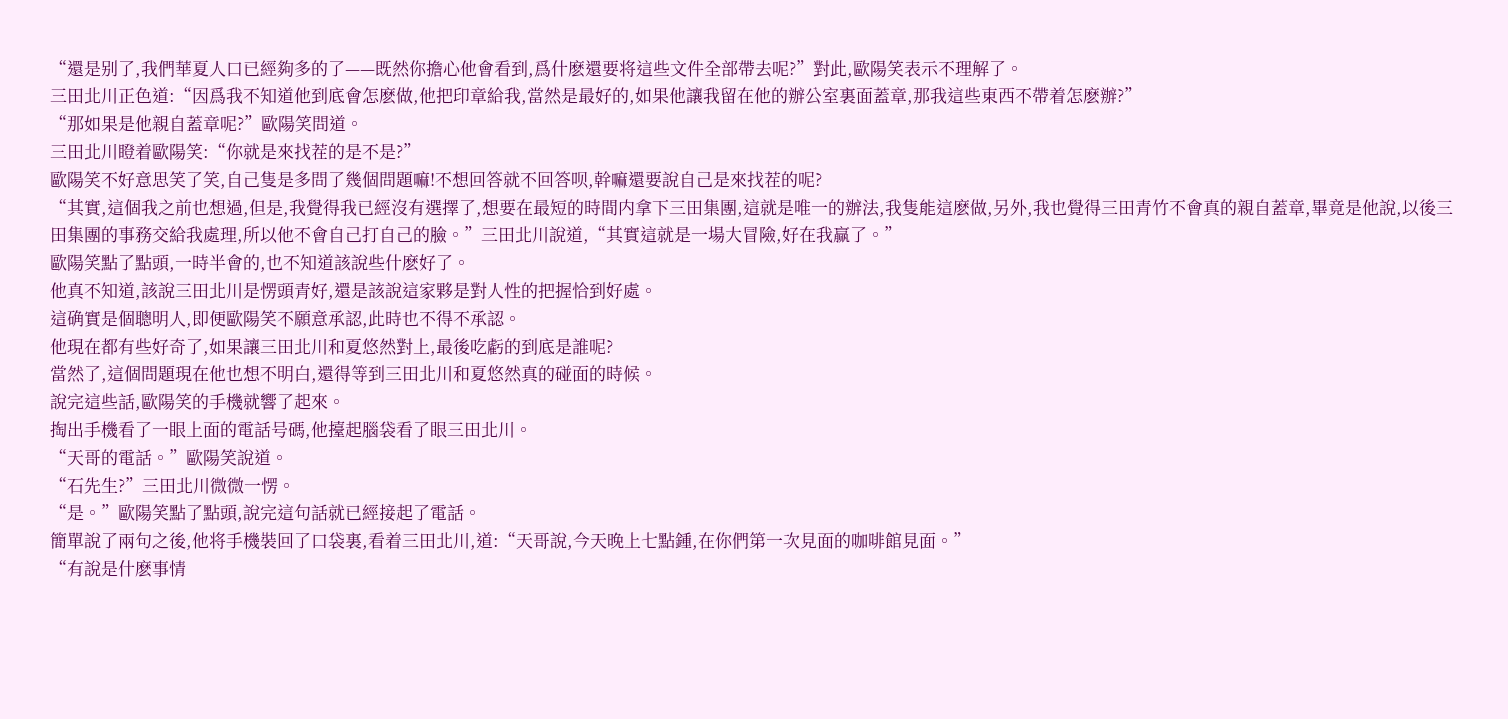“還是别了,我們華夏人口已經夠多的了——既然你擔心他會看到,爲什麽還要将這些文件全部帶去呢?”對此,歐陽笑表示不理解了。
三田北川正色道:“因爲我不知道他到底會怎麽做,他把印章給我,當然是最好的,如果他讓我留在他的辦公室裏面蓋章,那我這些東西不帶着怎麽辦?”
“那如果是他親自蓋章呢?”歐陽笑問道。
三田北川瞪着歐陽笑:“你就是來找茬的是不是?”
歐陽笑不好意思笑了笑,自己隻是多問了幾個問題嘛!不想回答就不回答呗,幹嘛還要說自己是來找茬的呢?
“其實,這個我之前也想過,但是,我覺得我已經沒有選擇了,想要在最短的時間内拿下三田集團,這就是唯一的辦法,我隻能這麽做,另外,我也覺得三田青竹不會真的親自蓋章,畢竟是他說,以後三田集團的事務交給我處理,所以他不會自己打自己的臉。”三田北川說道,“其實這就是一場大冒險,好在我赢了。”
歐陽笑點了點頭,一時半會的,也不知道該說些什麽好了。
他真不知道,該說三田北川是愣頭青好,還是該說這家夥是對人性的把握恰到好處。
這确實是個聰明人,即便歐陽笑不願意承認,此時也不得不承認。
他現在都有些好奇了,如果讓三田北川和夏悠然對上,最後吃虧的到底是誰呢?
當然了,這個問題現在他也想不明白,還得等到三田北川和夏悠然真的碰面的時候。
說完這些話,歐陽笑的手機就響了起來。
掏出手機看了一眼上面的電話号碼,他擡起腦袋看了眼三田北川。
“天哥的電話。”歐陽笑說道。
“石先生?”三田北川微微一愣。
“是。”歐陽笑點了點頭,說完這句話就已經接起了電話。
簡單說了兩句之後,他将手機裝回了口袋裏,看着三田北川,道:“天哥說,今天晚上七點鍾,在你們第一次見面的咖啡館見面。”
“有說是什麽事情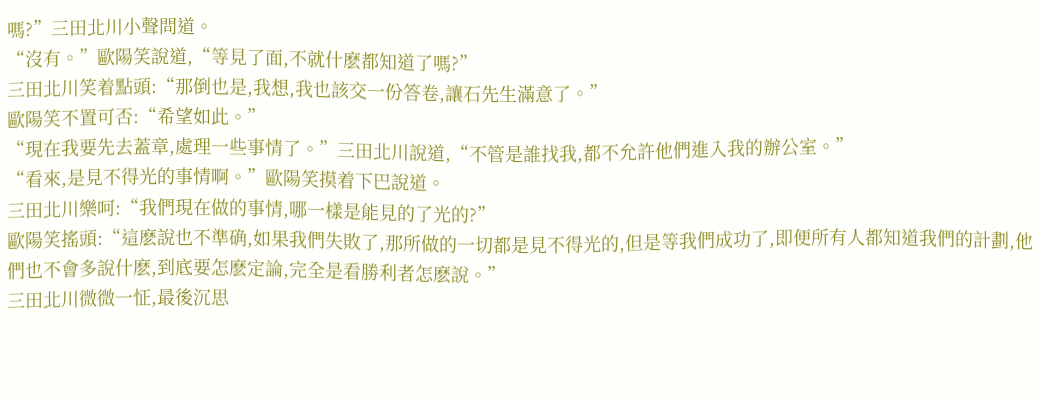嗎?”三田北川小聲問道。
“沒有。”歐陽笑說道,“等見了面,不就什麽都知道了嗎?”
三田北川笑着點頭:“那倒也是,我想,我也該交一份答卷,讓石先生滿意了。”
歐陽笑不置可否:“希望如此。”
“現在我要先去蓋章,處理一些事情了。”三田北川說道,“不管是誰找我,都不允許他們進入我的辦公室。”
“看來,是見不得光的事情啊。”歐陽笑摸着下巴說道。
三田北川樂呵:“我們現在做的事情,哪一樣是能見的了光的?”
歐陽笑搖頭:“這麽說也不準确,如果我們失敗了,那所做的一切都是見不得光的,但是等我們成功了,即便所有人都知道我們的計劃,他們也不會多說什麽,到底要怎麽定論,完全是看勝利者怎麽說。”
三田北川微微一怔,最後沉思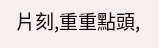片刻,重重點頭,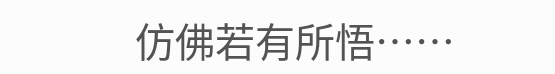仿佛若有所悟……